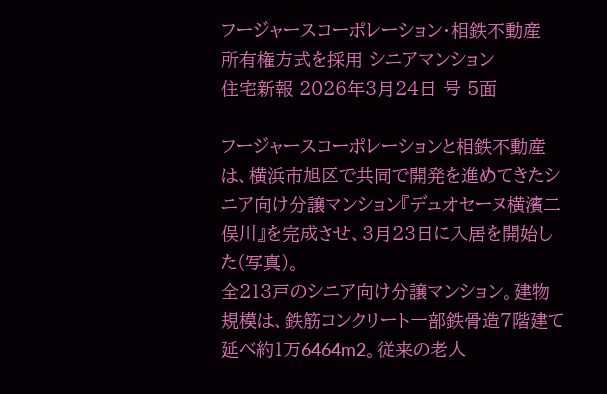フージャースコーポレーション・相鉄不動産 所有権方式を採用 シニアマンション
住宅新報 2026年3月24日 号 5面

フージャースコーポレーションと相鉄不動産は、横浜市旭区で共同で開発を進めてきたシニア向け分譲マンション『デュオセーヌ横濱二俣川』を完成させ、3月23日に入居を開始した(写真)。
全213戸のシニア向け分譲マンション。建物規模は、鉄筋コンクリート一部鉄骨造7階建て延べ約1万6464m2。従来の老人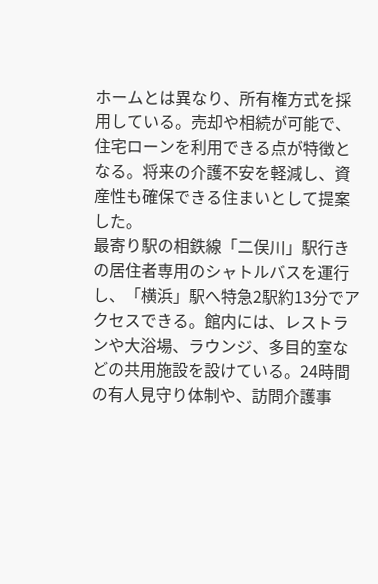ホームとは異なり、所有権方式を採用している。売却や相続が可能で、住宅ローンを利用できる点が特徴となる。将来の介護不安を軽減し、資産性も確保できる住まいとして提案した。
最寄り駅の相鉄線「二俣川」駅行きの居住者専用のシャトルバスを運行し、「横浜」駅へ特急2駅約13分でアクセスできる。館内には、レストランや大浴場、ラウンジ、多目的室などの共用施設を設けている。24時間の有人見守り体制や、訪問介護事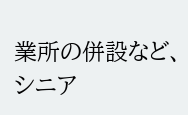業所の併設など、シニア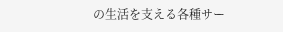の生活を支える各種サー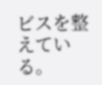ビスを整えている。